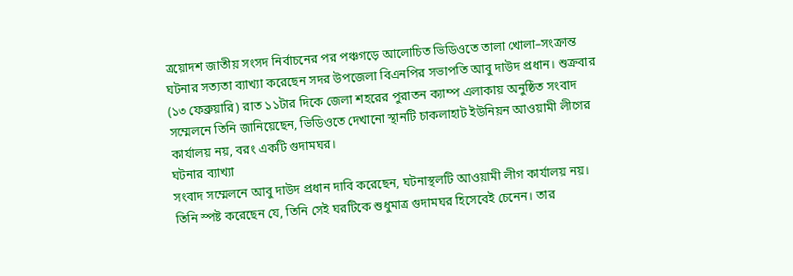ত্রয়োদশ জাতীয় সংসদ নির্বাচনের পর পঞ্চগড়ে আলোচিত ভিডিওতে তালা খোলা–সংক্রান্ত ঘটনার সত্যতা ব্যাখ্যা করেছেন সদর উপজেলা বিএনপির সভাপতি আবু দাউদ প্রধান। শুক্রবার (১৩ ফেব্রুয়ারি) রাত ১১টার দিকে জেলা শহরের পুরাতন ক্যাম্প এলাকায় অনুষ্ঠিত সংবাদ সম্মেলনে তিনি জানিয়েছেন, ভিডিওতে দেখানো স্থানটি চাকলাহাট ইউনিয়ন আওয়ামী লীগের কার্যালয় নয়, বরং একটি গুদামঘর।
ঘটনার ব্যাখ্যা
সংবাদ সম্মেলনে আবু দাউদ প্রধান দাবি করেছেন, ঘটনাস্থলটি আওয়ামী লীগ কার্যালয় নয়। তিনি স্পষ্ট করেছেন যে, তিনি সেই ঘরটিকে শুধুমাত্র গুদামঘর হিসেবেই চেনেন। তার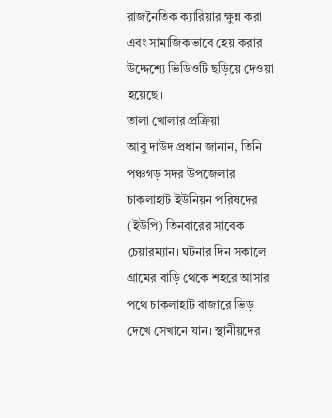রাজনৈতিক ক্যারিয়ার ক্ষুন্ন করা এবং সামাজিকভাবে হেয় করার উদ্দেশ্যে ভিডিওটি ছড়িয়ে দেওয়া হয়েছে।
তালা খোলার প্রক্রিয়া
আবু দাউদ প্রধান জানান, তিনি পঞ্চগড় সদর উপজেলার চাকলাহাট ইউনিয়ন পরিষদের (ইউপি) তিনবারের সাবেক চেয়ারম্যান। ঘটনার দিন সকালে গ্রামের বাড়ি থেকে শহরে আসার পথে চাকলাহাট বাজারে ভিড় দেখে সেখানে যান। স্থানীয়দের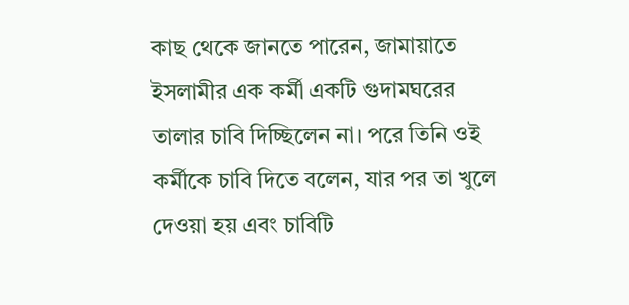কাছ থেকে জানতে পারেন, জামায়াতে ইসলামীর এক কর্মী একটি গুদামঘরের তালার চাবি দিচ্ছিলেন না। পরে তিনি ওই কর্মীকে চাবি দিতে বলেন, যার পর তা খুলে দেওয়া হয় এবং চাবিটি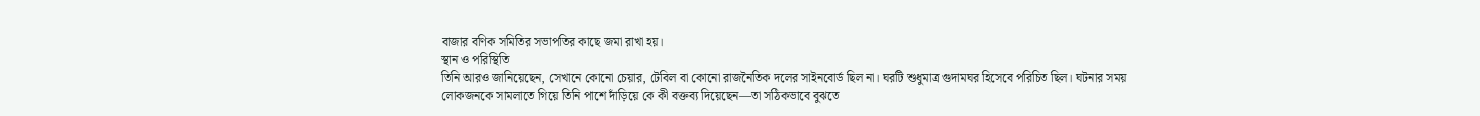বাজার বণিক সমিতির সভাপতির কাছে জমা রাখা হয়।
স্থান ও পরিস্থিতি
তিনি আরও জানিয়েছেন, সেখানে কোনো চেয়ার, টেবিল বা কোনো রাজনৈতিক দলের সাইনবোর্ড ছিল না। ঘরটি শুধুমাত্র গুদামঘর হিসেবে পরিচিত ছিল। ঘটনার সময় লোকজনকে সামলাতে গিয়ে তিনি পাশে দাঁড়িয়ে কে কী বক্তব্য দিয়েছেন—তা সঠিকভাবে বুঝতে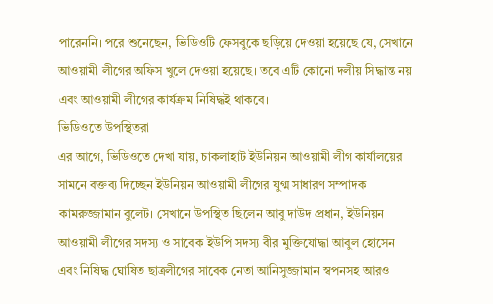পারেননি। পরে শুনেছেন, ভিডিওটি ফেসবুকে ছড়িয়ে দেওয়া হয়েছে যে, সেখানে আওয়ামী লীগের অফিস খুলে দেওয়া হয়েছে। তবে এটি কোনো দলীয় সিদ্ধান্ত নয় এবং আওয়ামী লীগের কার্যক্রম নিষিদ্ধই থাকবে।
ভিডিওতে উপস্থিতরা
এর আগে, ভিডিওতে দেখা যায়, চাকলাহাট ইউনিয়ন আওয়ামী লীগ কার্যালয়ের সামনে বক্তব্য দিচ্ছেন ইউনিয়ন আওয়ামী লীগের যুগ্ম সাধারণ সম্পাদক কামরুজ্জামান বুলেট। সেখানে উপস্থিত ছিলেন আবু দাউদ প্রধান, ইউনিয়ন আওয়ামী লীগের সদস্য ও সাবেক ইউপি সদস্য বীর মুক্তিযোদ্ধা আবুল হোসেন এবং নিষিদ্ধ ঘোষিত ছাত্রলীগের সাবেক নেতা আনিসুজ্জামান স্বপনসহ আরও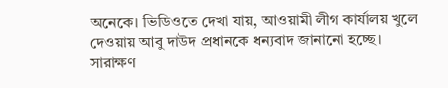অনেকে। ভিডিওতে দেখা যায়, আওয়ামী লীগ কার্যালয় খুলে দেওয়ায় আবু দাউদ প্রধানকে ধন্যবাদ জানানো হচ্ছে।
সারাক্ষণ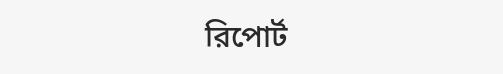রিপোর্ট